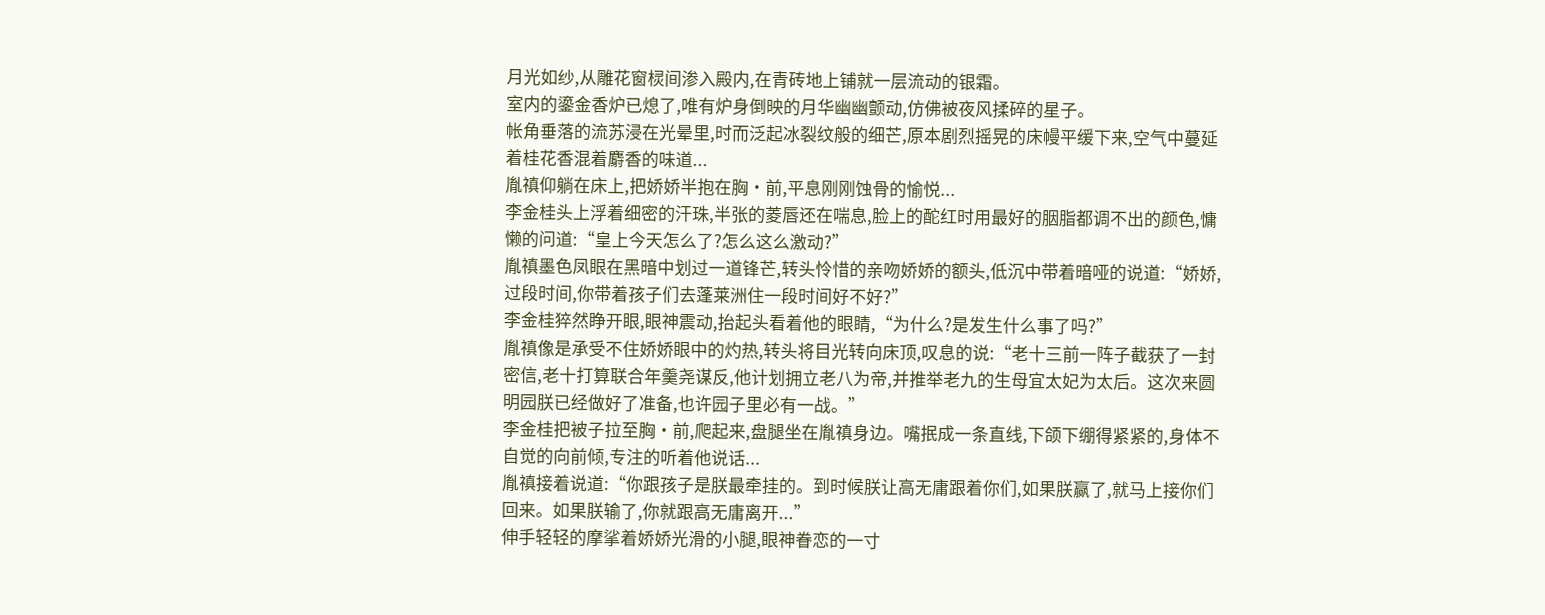月光如纱,从雕花窗棂间渗入殿内,在青砖地上铺就一层流动的银霜。
室内的鎏金香炉已熄了,唯有炉身倒映的月华幽幽颤动,仿佛被夜风揉碎的星子。
帐角垂落的流苏浸在光晕里,时而泛起冰裂纹般的细芒,原本剧烈摇晃的床幔平缓下来,空气中蔓延着桂花香混着麝香的味道...
胤禛仰躺在床上,把娇娇半抱在胸·前,平息刚刚蚀骨的愉悦...
李金桂头上浮着细密的汗珠,半张的菱唇还在喘息,脸上的酡红时用最好的胭脂都调不出的颜色,慵懒的问道:“皇上今天怎么了?怎么这么激动?”
胤禛墨色凤眼在黑暗中划过一道锋芒,转头怜惜的亲吻娇娇的额头,低沉中带着暗哑的说道:“娇娇,过段时间,你带着孩子们去蓬莱洲住一段时间好不好?”
李金桂猝然睁开眼,眼神震动,抬起头看着他的眼睛,“为什么?是发生什么事了吗?”
胤禛像是承受不住娇娇眼中的灼热,转头将目光转向床顶,叹息的说:“老十三前一阵子截获了一封密信,老十打算联合年羹尧谋反,他计划拥立老八为帝,并推举老九的生母宜太妃为太后。这次来圆明园朕已经做好了准备,也许园子里必有一战。”
李金桂把被子拉至胸·前,爬起来,盘腿坐在胤禛身边。嘴抿成一条直线,下颌下绷得紧紧的,身体不自觉的向前倾,专注的听着他说话...
胤禛接着说道:“你跟孩子是朕最牵挂的。到时候朕让高无庸跟着你们,如果朕赢了,就马上接你们回来。如果朕输了,你就跟高无庸离开...”
伸手轻轻的摩挲着娇娇光滑的小腿,眼神眷恋的一寸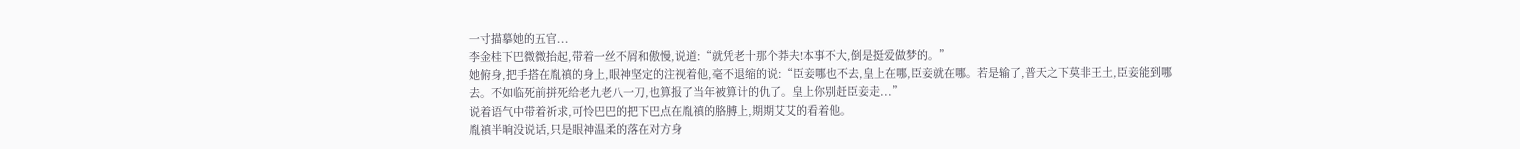一寸描摹她的五官...
李金桂下巴微微抬起,带着一丝不屑和傲慢,说道:“就凭老十那个莽夫!本事不大,倒是挺爱做梦的。”
她俯身,把手搭在胤禛的身上,眼神坚定的注视着他,毫不退缩的说:“臣妾哪也不去,皇上在哪,臣妾就在哪。若是输了,普天之下莫非王土,臣妾能到哪去。不如临死前拼死给老九老八一刀,也算报了当年被算计的仇了。皇上你别赶臣妾走...”
说着语气中带着祈求,可怜巴巴的把下巴点在胤禛的胳膊上,期期艾艾的看着他。
胤禛半晌没说话,只是眼神温柔的落在对方身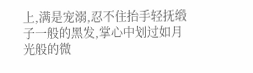上,满是宠溺,忍不住抬手轻抚缎子一般的黑发,掌心中划过如月光般的微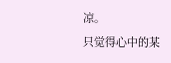凉。
只觉得心中的某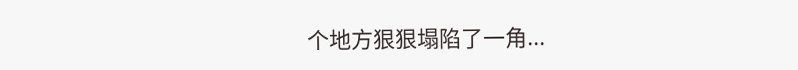个地方狠狠塌陷了一角...